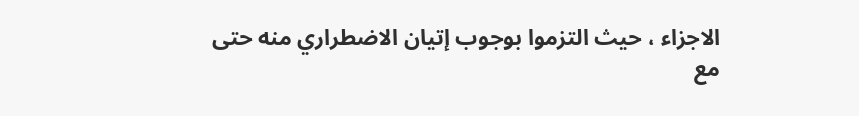الاجزاء ، حيث التزموا بوجوب إتيان الاضطراري منه حتى مع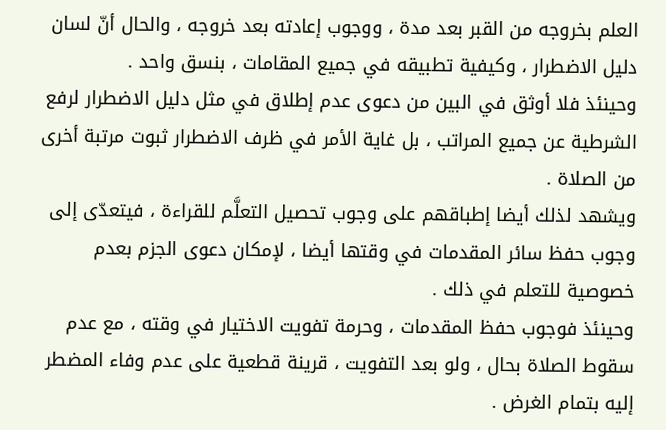العلم بخروجه من القبر بعد مدة ، ووجوب إعادته بعد خروجه ، والحال أنّ لسان دليل الاضطرار ، وكيفية تطبيقه في جميع المقامات ، بنسق واحد .
وحينئذ فلا أوثق في البين من دعوى عدم إطلاق في مثل دليل الاضطرار لرفع الشرطية عن جميع المراتب ، بل غاية الأمر في ظرف الاضطرار ثبوت مرتبة أخرى من الصلاة .
ويشهد لذلك أيضا إطباقهم على وجوب تحصيل التعلَّم للقراءة ، فيتعدّى إلى وجوب حفظ سائر المقدمات في وقتها أيضا ، لإمكان دعوى الجزم بعدم خصوصية للتعلم في ذلك .
وحينئذ فوجوب حفظ المقدمات ، وحرمة تفويت الاختيار في وقته ، مع عدم سقوط الصلاة بحال ، ولو بعد التفويت ، قرينة قطعية على عدم وفاء المضطر إليه بتمام الغرض .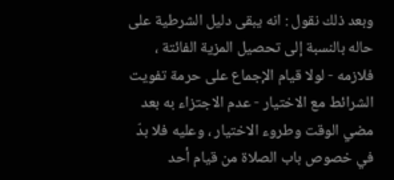وبعد ذلك نقول : انه يبقى دليل الشرطية على حاله بالنسبة إلى تحصيل المزية الفائتة ، فلازمه - لولا قيام الإجماع على حرمة تفويت الشرائط مع الاختيار - عدم الاجتزاء به بعد مضي الوقت وطروء الاختيار ، وعليه فلا بدّ في خصوص باب الصلاة من قيام أحد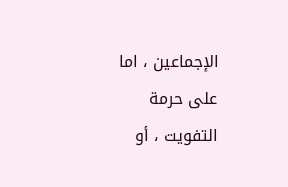الإجماعين ، اما على حرمة التفويت ، أو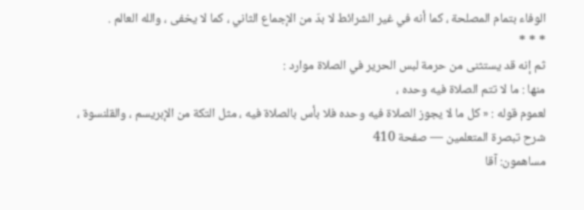الوفاء بتمام المصلحة ، كما أنه في غير الشرائط لا بدّ من الإجماع الثاني ، كما لا يخفى ، والله العالم .
* * *
ثم إنه قد يستثنى من حرمة لبس الحرير في الصلاة موارد :
منها : ما لا تتم الصلاة فيه وحده ،
لعموم قوله : « كل ما لا يجوز الصلاة فيه وحده فلا بأس بالصلاة فيه ، مثل التكة من الإبريسم ، والقلنسوة ،
شرح تبصرة المتعلمين — صفحة 410
مساهمون: آقا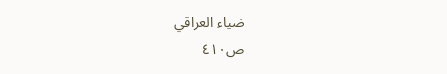ضياء العراقي
ص٤١٠